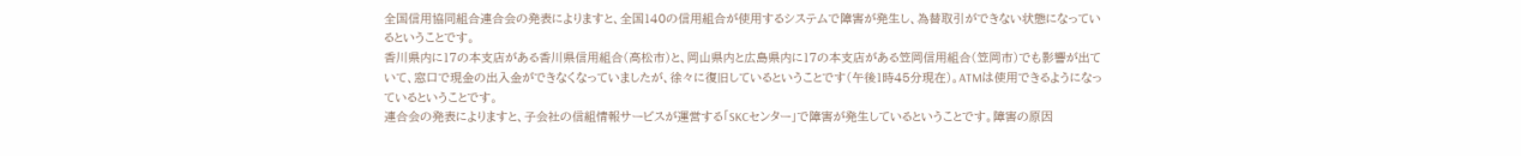全国信用協同組合連合会の発表によりますと、全国140の信用組合が使用するシステムで障害が発生し、為替取引ができない状態になっているということです。
香川県内に17の本支店がある香川県信用組合(高松市)と、岡山県内と広島県内に17の本支店がある笠岡信用組合(笠岡市)でも影響が出ていて、窓口で現金の出入金ができなくなっていましたが、徐々に復旧しているということです(午後1時45分現在)。ATMは使用できるようになっているということです。
連合会の発表によりますと、子会社の信組情報サービスが運営する「SKCセンター」で障害が発生しているということです。障害の原因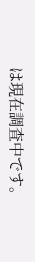は現在調査中です。